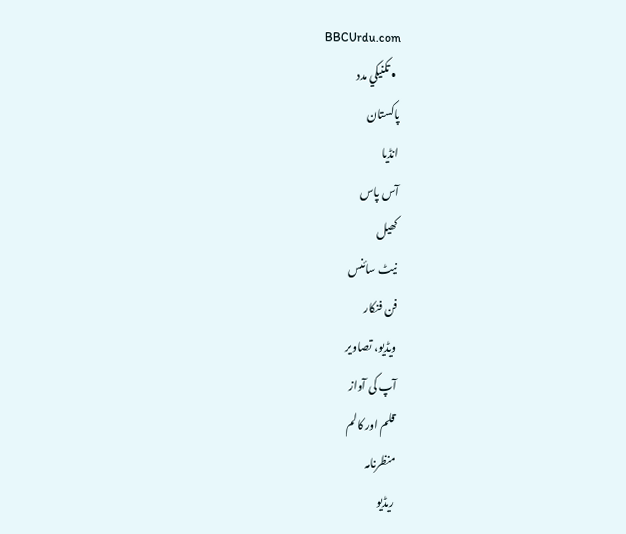BBCUrdu.com
  • تکنيکي مدد
پاکستان
انڈیا
آس پاس
کھیل
نیٹ سائنس
فن فنکار
ویڈیو، تصاویر
آپ کی آواز
قلم اور کالم
منظرنامہ
ریڈیو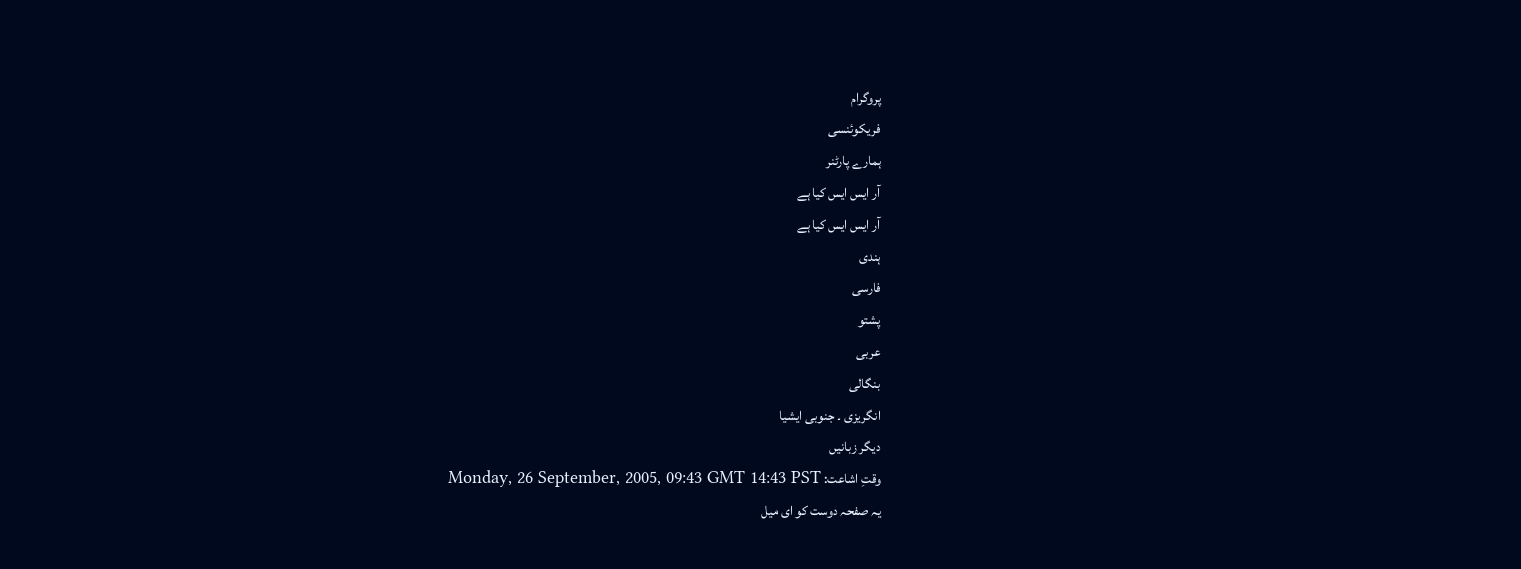پروگرام
فریکوئنسی
ہمارے پارٹنر
آر ایس ایس کیا ہے
آر ایس ایس کیا ہے
ہندی
فارسی
پشتو
عربی
بنگالی
انگریزی ۔ جنوبی ایشیا
دیگر زبانیں
وقتِ اشاعت: Monday, 26 September, 2005, 09:43 GMT 14:43 PST
یہ صفحہ دوست کو ای میل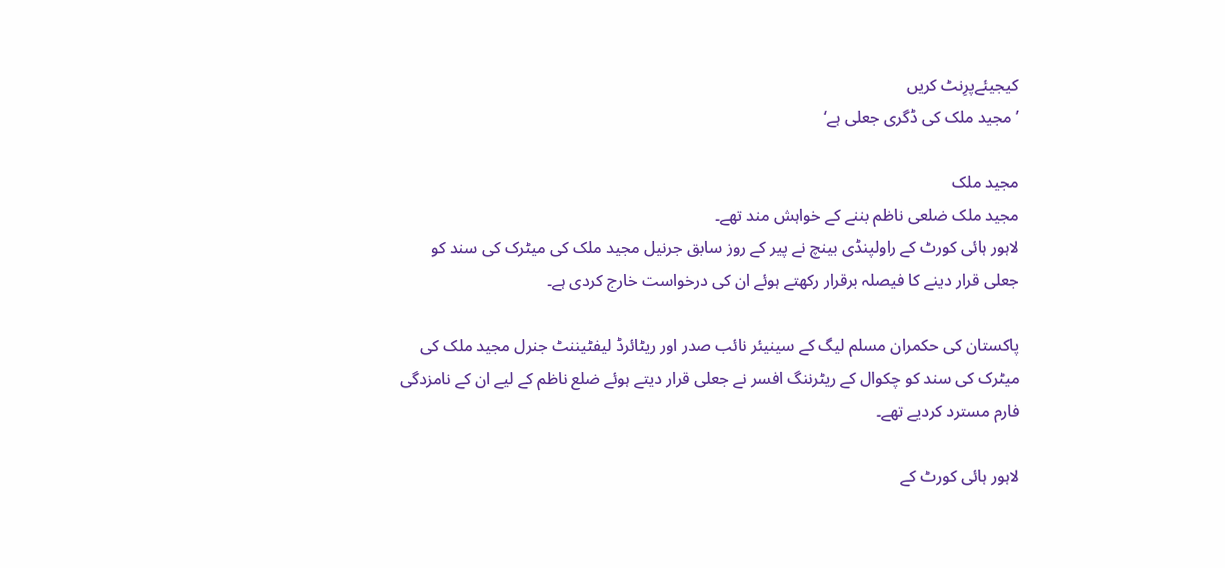کیجیئےپرِنٹ کریں
’مجید ملک کی ڈگری جعلی ہے‘

مجید ملک
مجید ملک ضلعی ناظم بننے کے خواہش مند تھے۔
لاہور ہائی کورٹ کے راولپنڈی بینچ نے پیر کے روز سابق جرنیل مجید ملک کی میٹرک کی سند کو جعلی قرار دینے کا فیصلہ برقرار رکھتے ہوئے ان کی درخواست خارج کردی ہے۔

پاکستان کی حکمران مسلم لیگ کے سینیئر نائب صدر اور ریٹائرڈ لیفٹیننٹ جنرل مجید ملک کی میٹرک کی سند کو چکوال کے ریٹرننگ افسر نے جعلی قرار دیتے ہوئے ضلع ناظم کے لیے ان کے نامزدگی فارم مسترد کردیے تھے۔

لاہور ہائی کورٹ کے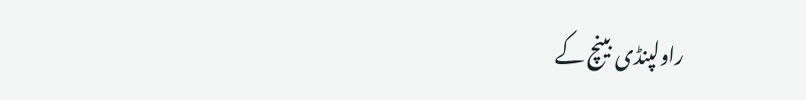راولپنڈی بینچ کے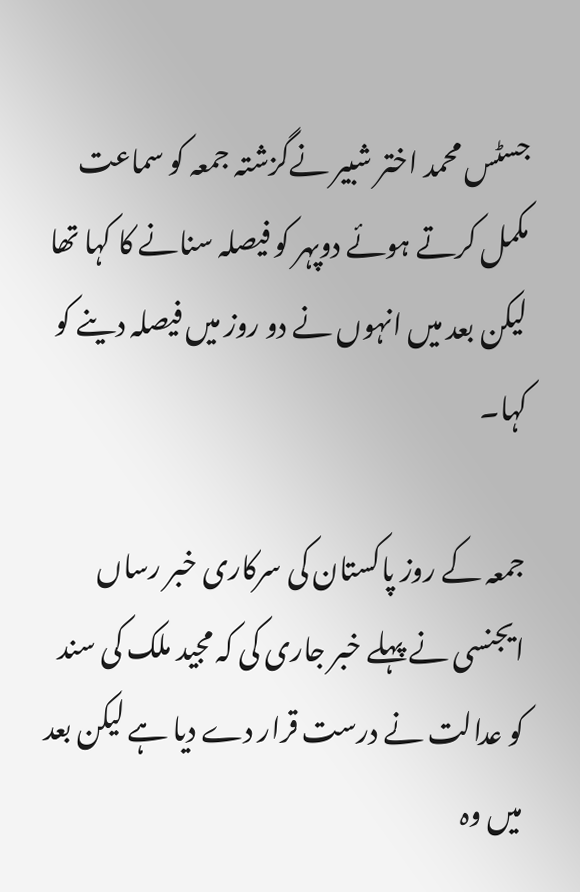جسٹس محمد اختر شبیر نےگزشتہ جمعہ کو سماعت مکمل کرتے ہوئے دوپہر کو فیصلہ سنانے کا کہا تھا لیکن بعد میں انہوں نے دو روز میں فیصلہ دینے کو کہا۔

جمعہ کے روز پاکستان کی سرکاری خبر رساں ایجنسی نے پہلے خبر جاری کی کہ مجید ملک کی سند کو عدالت نے درست قرار دے دیا ہے لیکن بعد میں وہ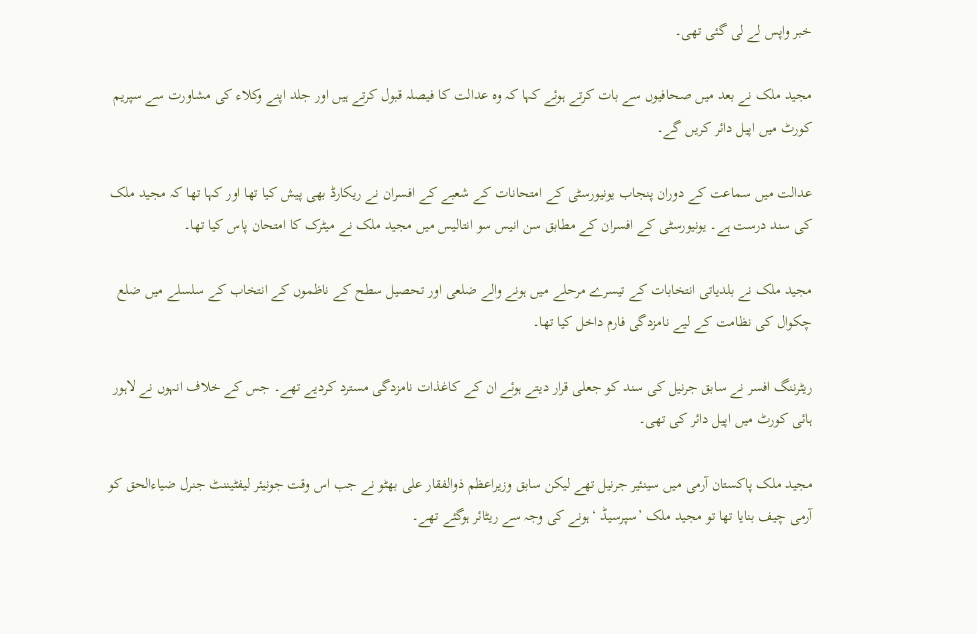خبر واپس لے لی گئی تھی۔

مجید ملک نے بعد میں صحافیوں سے بات کرتے ہوئے کہا کہ وہ عدالت کا فیصلہ قبول کرتے ہیں اور جلد اپنے وکلاء کی مشاورت سے سپریم کورٹ میں اپیل دائر کریں گے۔

عدالت میں سماعت کے دوران پنجاب یونیورسٹی کے امتحانات کے شعبے کے افسران نے ریکارڈ بھی پیش کیا تھا اور کہا تھا کہ مجید ملک کی سند درست ہے۔ یونیورسٹی کے افسران کے مطابق سن انیس سو انتالیس میں مجید ملک نے میٹرک کا امتحان پاس کیا تھا۔

مجید ملک نے بلدیاتی انتخابات کے تیسرے مرحلے میں ہونے والے ضلعی اور تحصیل سطح کے ناظموں کے انتخاب کے سلسلے میں ضلع چکوال کی نظامت کے لیے نامزدگی فارم داخل کیا تھا۔

ریٹرننگ افسر نے سابق جرنیل کی سند کو جعلی قرار دیتے ہوئے ان کے کاغذات نامزدگی مسترد کردیے تھے۔ جس کے خلاف انہوں نے لاہور ہائی کورٹ میں اپیل دائر کی تھی۔

مجید ملک پاکستان آرمی میں سینئیر جرنیل تھے لیکن سابق وزیراعظم ذوالفقار علی بھٹو نے جب اس وقت جونیئر لیفٹیننٹ جنرل ضیاءالحق کو آرمی چیف بنایا تھا تو مجید ملک ’سپرسیڈ ‘ہونے کی وجہ سے ریٹائر ہوگئے تھے۔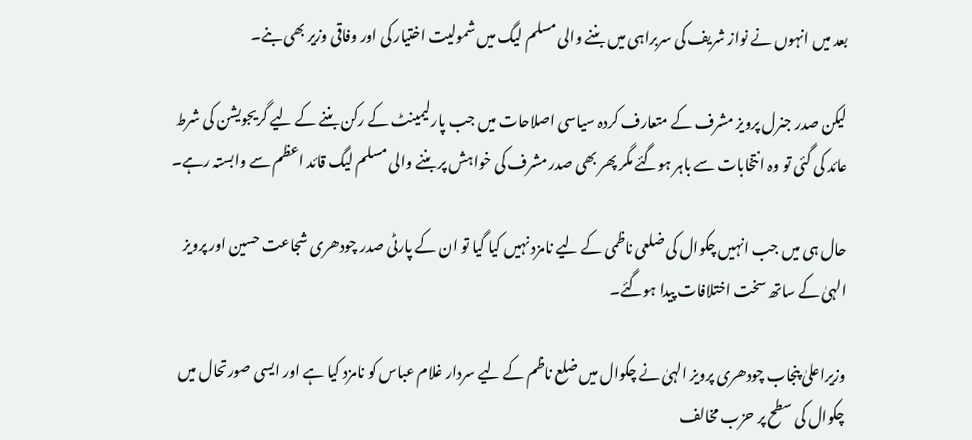بعد میں انہوں نے نواز شریف کی سربراہی میں بننے والی مسلم لیگ میں شمولیت اختیار کی اور وفاقی وزیر بھی بنے۔

لیکن صدر جنرل پرویز مشرف کے متعارف کردہ سیاسی اصلاحات میں جب پارلیمینٹ کے رکن بننے کے لیے گریجویشن کی شرط عائد کی گئی تو وہ انتخابات سے باہر ہوگئے مگر پھر بھی صدر مشرف کی خواہش پر بننے والی مسلم لیگ قائد اعظم سے وابستہ رہے۔

حال ہی میں جب انہیں چکوال کی ضلعی ناظمی کے لیے نامزد نہیں کیا گیا تو ان کے پارٹی صدر چودھری شجاعت حسین اور پرویز الہیٰ کے ساتھ سخت اختلافات پیدا ہوگئے۔

وزیراعلیٰ پنجاب چودھری پرویز الہیٰ نے چکوال میں ضلع ناظم کے لیے سردار غلام عباس کو نامزد کیا ہے اور ایسی صورتحال میں چکوال کی سطح پر حزب مخالف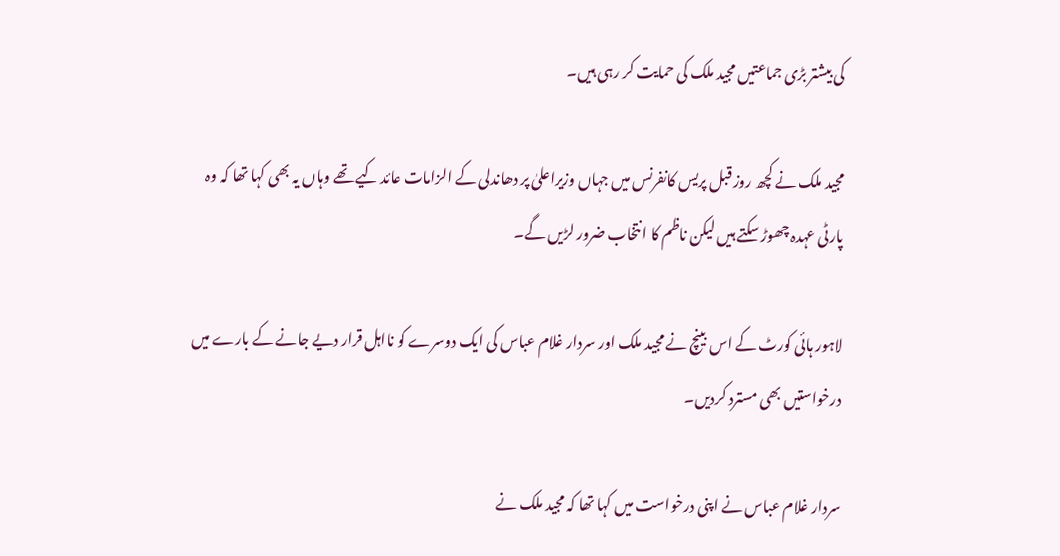کی بیشتر بڑی جماعتیں مجید ملک کی حمایت کر رہی ہیں۔

مجید ملک نے کچھ روز قبل پریس کانفرنس میں جہاں وزیراعلیٰ پر دھاندلی کے الزامات عائد کیے تھے وہاں یہ بھی کہا تھا کہ وہ پارٹی عہدہ چھوڑ سکتے ہیں لیکن ناظم کا انتخاب ضرور لڑیں گے۔

لاہور ہائی کورٹ کے اس بینچ نے مجید ملک اور سردار غلام عباس کی ایک دوسرے کو نااہل قرار دیے جانے کے بارے میں درخواستیں بھی مسترد کردیں۔

سردار غلام عباس نے اپنی درخواست میں کہا تھا کہ مجید ملک نے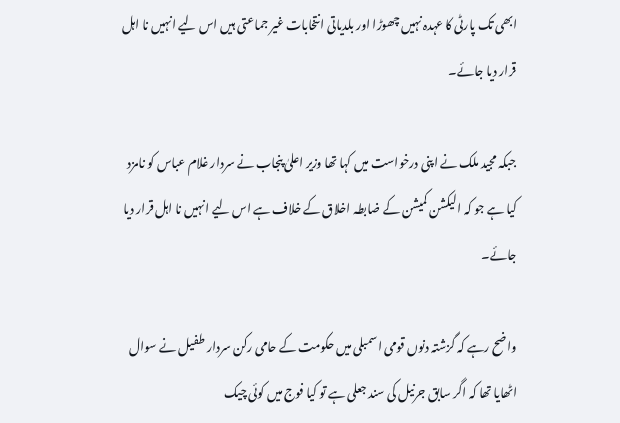ابھی تک پارٹی کا عہدہ نہیں چھوڑا اور بلدیاتی انتخابات غیر جماعتی ہیں اس لیے انہیں نا اہل قرار دیا جائے۔

جبکہ مجید ملک نے اپنی درخواست میں کہا تھا وزیر اعلیٰ پنجاب نے سردار غلام عباس کو نامزد کیا ہے جو کہ الیکشن کمیشن کے ضابطہ اخلاق کے خلاف ہے اس لیے انہیں نا اہل قرار دیا جائے۔

واضح رہے کہ گزشتہ دنوں قومی اسمبلی میں حکومت کے حامی رکن سردار طفیل نے سوال اٹھایا تھا کہ اگر سابق جرنیل کی سند جعلی ہے تو کیا فوج میں کوئی چیک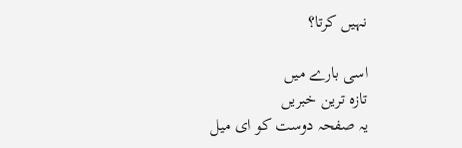نہیں کرتا؟

اسی بارے میں
تازہ ترین خبریں
یہ صفحہ دوست کو ای میل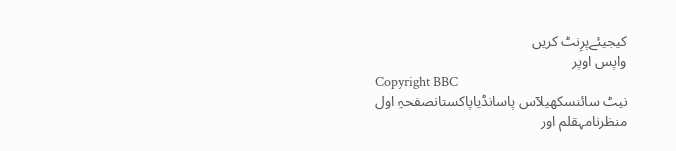کیجیئےپرِنٹ کریں
واپس اوپر
Copyright BBC
نیٹ سائنسکھیلآس پاسانڈیاپاکستانصفحہِ اول
منظرنامہقلم اور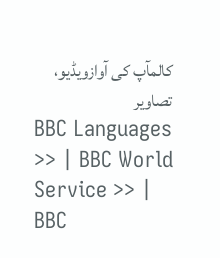کالمآپ کی آوازویڈیو، تصاویر
BBC Languages >> | BBC World Service >> | BBC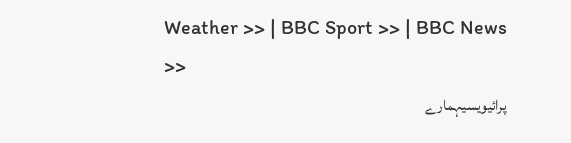Weather >> | BBC Sport >> | BBC News >>
پرائیویسیہمارے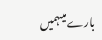بارے میںہمیں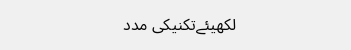لکھیئےتکنیکی مدد